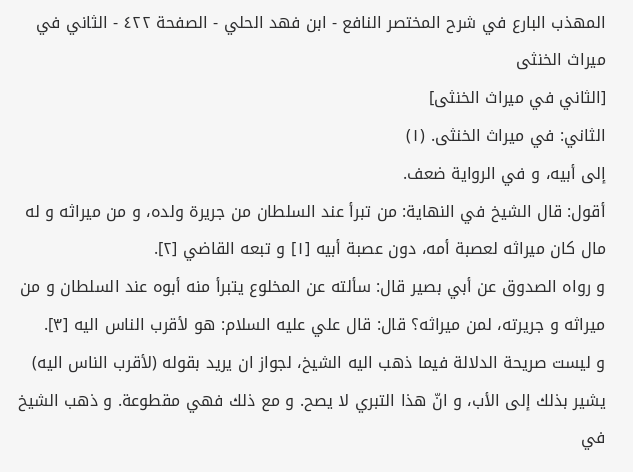المهذب البارع في شرح المختصر النافع - ابن فهد الحلي - الصفحة ٤٢٢ - الثاني في ميراث الخنثى
[الثاني في ميراث الخنثى]
الثاني: في ميراث الخنثى. (١)
إلى أبيه، و في الرواية ضعف.
أقول: قال الشيخ في النهاية: من تبرأ عند السلطان من جريرة ولده، و من ميراثه و له مال كان ميراثه لعصبة أمه، دون عصبة أبيه [١] و تبعه القاضي [٢].
و رواه الصدوق عن أبي بصير قال: سألته عن المخلوع يتبرأ منه أبوه عند السلطان و من ميراثه و جريرته، لمن ميراثه؟ قال: قال علي عليه السلام: هو لأقرب الناس اليه [٣].
و ليست صريحة الدلالة فيما ذهب اليه الشيخ، لجواز ان يريد بقوله (لأقرب الناس اليه) يشير بذلك إلى الأب، و انّ هذا التبري لا يصح. و مع ذلك فهي مقطوعة. و ذهب الشيخ في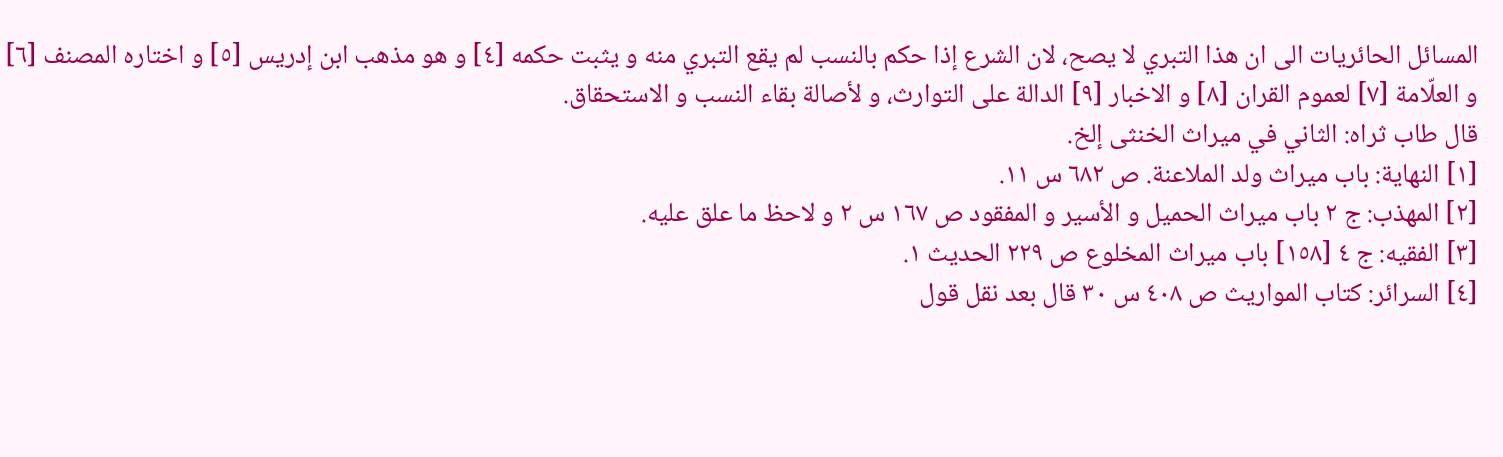المسائل الحائريات الى ان هذا التبري لا يصح، لان الشرع إذا حكم بالنسب لم يقع التبري منه و يثبت حكمه [٤] و هو مذهب ابن إدريس [٥] و اختاره المصنف [٦] و العلّامة [٧] لعموم القران [٨] و الاخبار [٩] الدالة على التوارث، و لأصالة بقاء النسب و الاستحقاق.
قال طاب ثراه: الثاني في ميراث الخنثى إلخ.
[١] النهاية: باب ميراث ولد الملاعنة. ص ٦٨٢ س ١١.
[٢] المهذب: ج ٢ باب ميراث الحميل و الأسير و المفقود ص ١٦٧ س ٢ و لاحظ ما علق عليه.
[٣] الفقيه: ج ٤ [١٥٨] باب ميراث المخلوع ص ٢٢٩ الحديث ١.
[٤] السرائر: كتاب المواريث ص ٤٠٨ س ٣٠ قال بعد نقل قول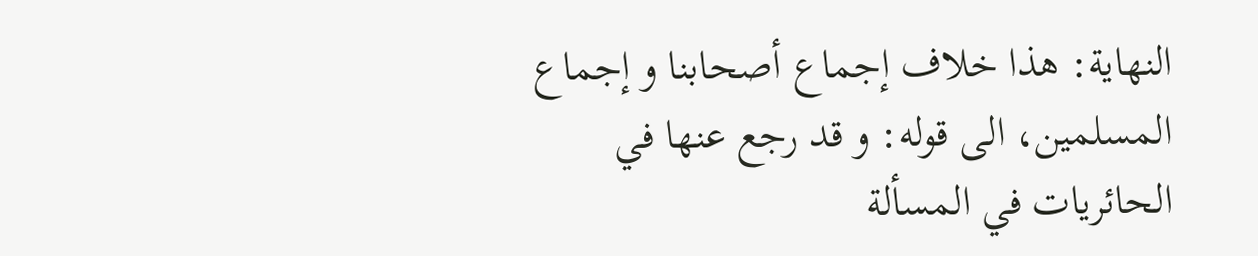النهاية: هذا خلاف إجماع أصحابنا و إجماع المسلمين، الى قوله: و قد رجع عنها في الحائريات في المسألة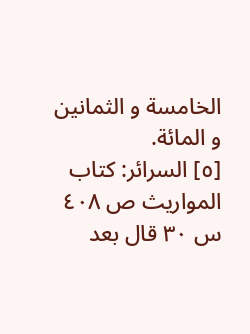الخامسة و الثمانين و المائة.
[٥] السرائر: كتاب المواريث ص ٤٠٨ س ٣٠ قال بعد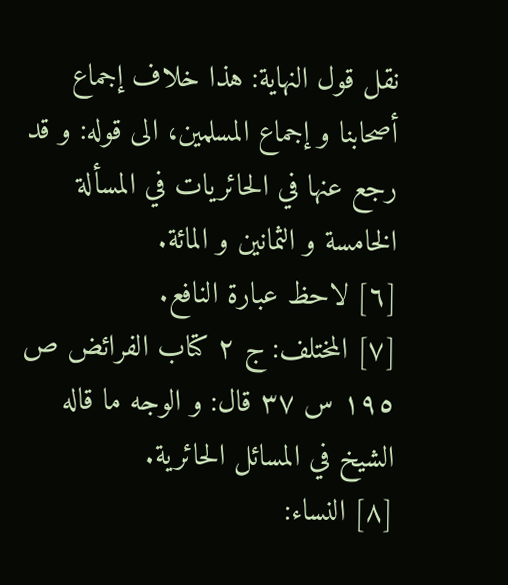نقل قول النهاية: هذا خلاف إجماع أصحابنا و إجماع المسلمين، الى قوله: و قد رجع عنها في الحائريات في المسألة الخامسة و الثمانين و المائة.
[٦] لاحظ عبارة النافع.
[٧] المختلف: ج ٢ كتاب الفرائض ص ١٩٥ س ٣٧ قال: و الوجه ما قاله الشيخ في المسائل الحائرية.
[٨] النساء: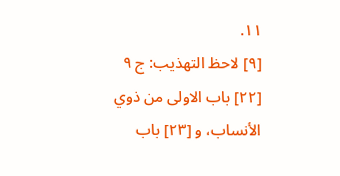١١.
[٩] لاحظ التهذيب: ج ٩ [٢٢] باب الاولى من ذوي الأنساب، و [٢٣] باب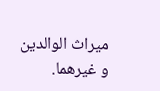ميراث الوالدين و غيرهما.